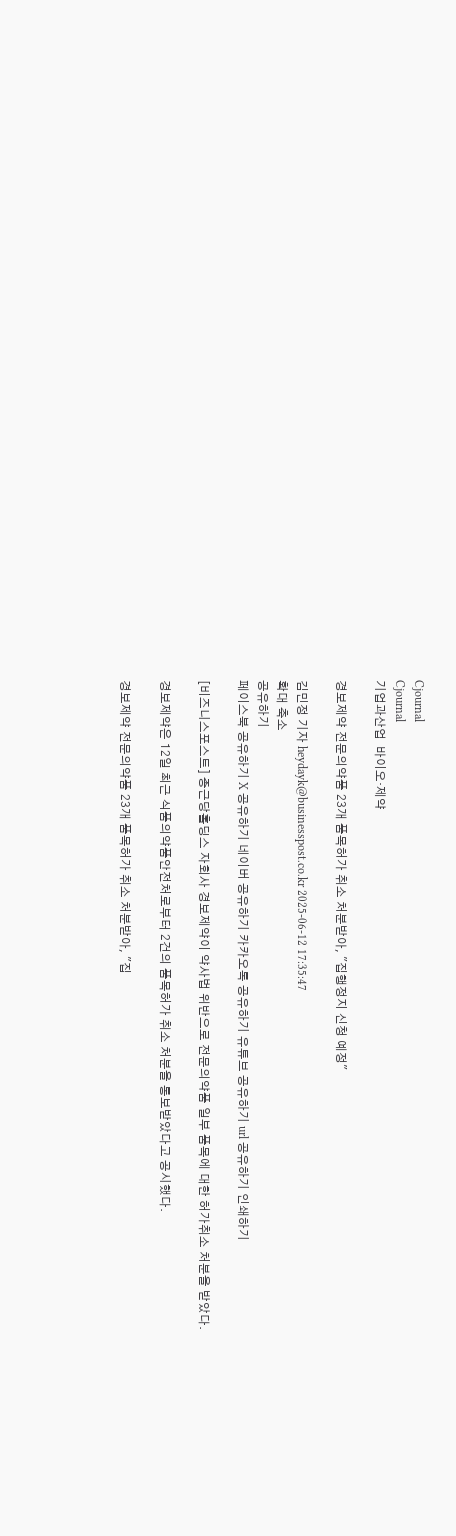Cjournal
Cjournal
기업과산업  바이오·제약

경보제약 전문의약품 23개 품목허가 취소 처분받아, "집행정지 신청 예정"

김민정 기자 heydayk@businesspost.co.kr 2025-06-12 17:35:47
확대 축소
공유하기
페이스북 공유하기 X 공유하기 네이버 공유하기 카카오톡 공유하기 유튜브 공유하기 url 공유하기 인쇄하기

[비즈니스포스트] 종근당홀딩스 자회사 경보제약이 약사법 위반으로 전문의약품 일부 품목에 대한 허가취소 처분을 받았다.

경보제약은 12일 최근 식품의약품안전처로부터 2건의 품목허가 취소 처분을 통보받았다고 공시했다.

경보제약 전문의약품 23개 품목허가 취소 처분받아, "집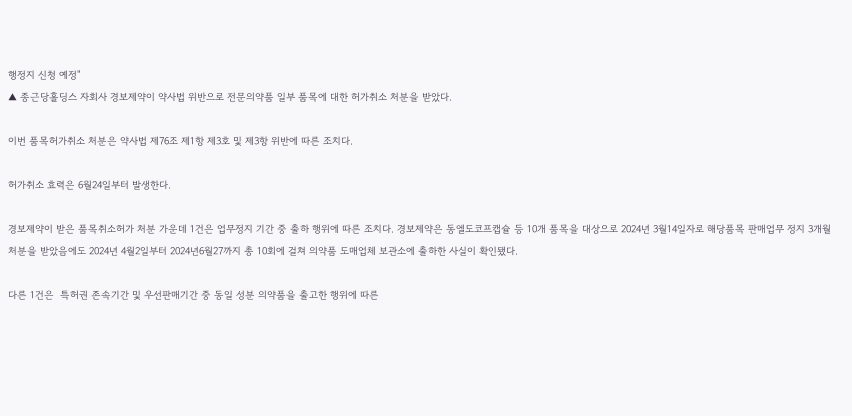행정지 신청 예정"
▲ 종근당홀딩스 자회사 경보제약이 약사법 위반으로 전문의약품 일부 품목에 대한 허가취소 처분을 받았다.

이번 품목허가취소 처분은 약사법 제76조 제1항 제3호 및 제3항 위반에 따른 조치다.

허가취소 효력은 6월24일부터 발생한다.

경보제약이 받은 품목취소허가 처분 가운데 1건은 업무정지 기간 중 출하 행위에 따른 조치다. 경보제약은 동엘도코프캡슐 등 10개 품목을 대상으로 2024년 3월14일자로 해당품목 판매업무 정지 3개월 처분을 받았음에도 2024년 4월2일부터 2024년6월27까지 총 10회에 걸쳐 의약품 도매업체 보관소에 출하한 사실이 확인됐다.

다른 1건은  특허권 존속기간 및 우선판매기간 중 동일 성분 의약품을 출고한 행위에 따른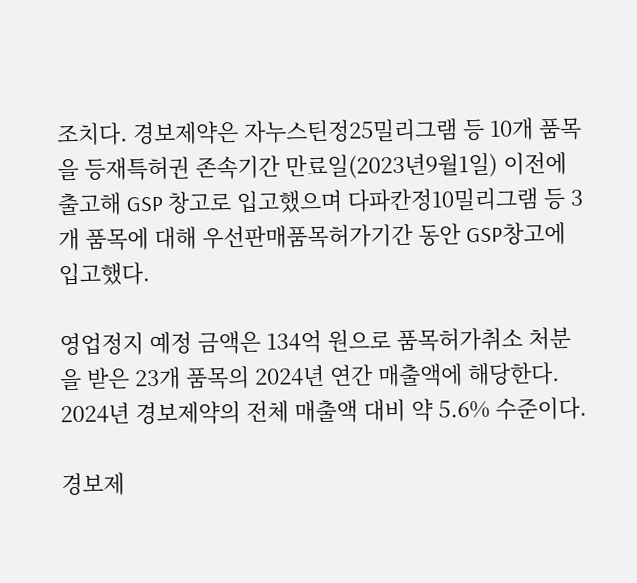조치다. 경보제약은 자누스틴정25밀리그램 등 10개 품목을 등재특허권 존속기간 만료일(2023년9월1일) 이전에 출고해 GSP 창고로 입고했으며 다파칸정10밀리그램 등 3개 품목에 대해 우선판매품목허가기간 동안 GSP창고에 입고했다.

영업정지 예정 금액은 134억 원으로 품목허가취소 처분을 받은 23개 품목의 2024년 연간 매출액에 해당한다. 2024년 경보제약의 전체 매출액 대비 약 5.6% 수준이다.

경보제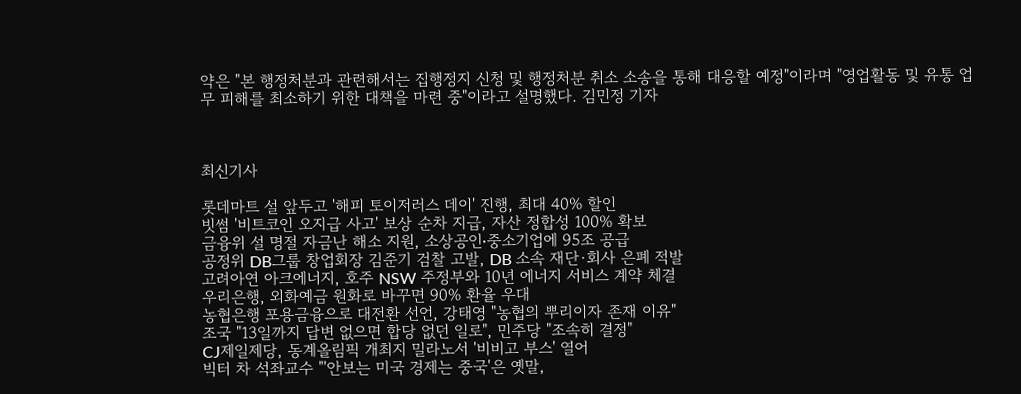약은 "본 행정처분과 관련해서는 집행정지 신청 및 행정처분 취소 소송을 통해 대응할 예정"이라며 "영업활동 및 유통 업무 피해를 최소하기 위한 대책을 마련 중"이라고 설명했다. 김민정 기자



최신기사

롯데마트 설 앞두고 '해피 토이저러스 데이' 진행, 최대 40% 할인
빗썸 '비트코인 오지급 사고' 보상 순차 지급, 자산 정합성 100% 확보
금융위 설 명절 자금난 해소 지원, 소상공인ᐧ중소기업에 95조 공급
공정위 DB그룹 창업회장 김준기 검찰 고발, DB 소속 재단·회사 은폐 적발
고려아연 아크에너지, 호주 NSW 주정부와 10년 에너지 서비스 계약 체결
우리은행, 외화예금 원화로 바꾸면 90% 환율 우대
농협은행 포용금융으로 대전환 선언, 강태영 "농협의 뿌리이자 존재 이유"
조국 "13일까지 답변 없으면 합당 없던 일로", 민주당 "조속히 결정"
CJ제일제당, 동계올림픽 개최지 밀라노서 '비비고 부스' 열어
빅터 차 석좌교수 "'안보는 미국 경제는 중국'은 옛말,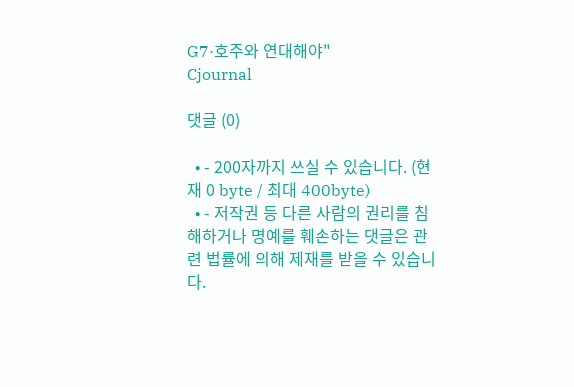G7·호주와 연대해야"
Cjournal

댓글 (0)

  • - 200자까지 쓰실 수 있습니다. (현재 0 byte / 최대 400byte)
  • - 저작권 등 다른 사람의 권리를 침해하거나 명예를 훼손하는 댓글은 관련 법률에 의해 제재를 받을 수 있습니다.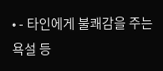• - 타인에게 불쾌감을 주는 욕설 등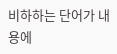비하하는 단어가 내용에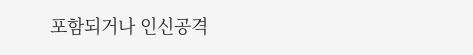포함되거나 인신공격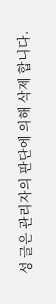성 글은 관리자의 판단에 의해 삭제 합니다.